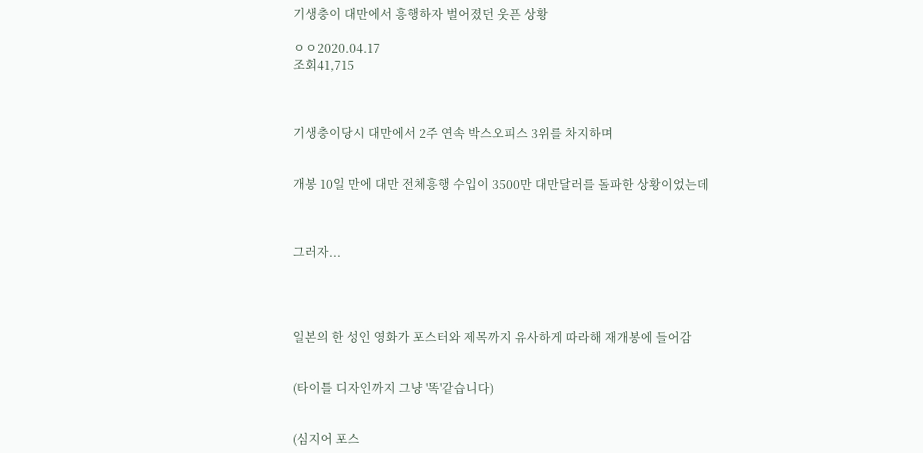기생충이 대만에서 흥행하자 벌어졌던 웃픈 상황

ㅇㅇ2020.04.17
조회41,715



기생충이당시 대만에서 2주 연속 박스오피스 3위를 차지하며


개봉 10일 만에 대만 전체흥행 수입이 3500만 대만달러를 돌파한 상황이었는데



그러자...




일본의 한 성인 영화가 포스터와 제목까지 유사하게 따라해 재개봉에 들어감


(타이틀 디자인까지 그냥 '똑'같습니다)


(심지어 포스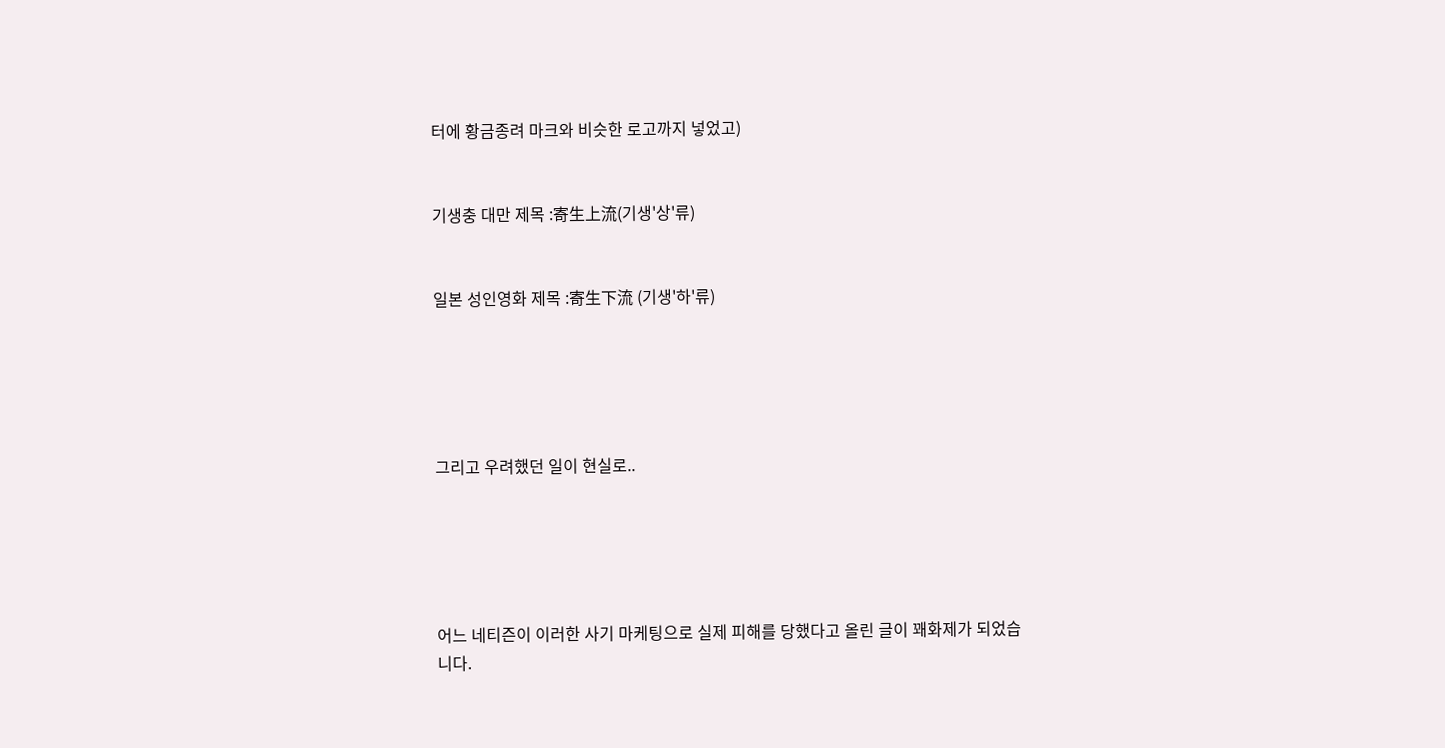터에 황금종려 마크와 비슷한 로고까지 넣었고)


기생충 대만 제목 :寄生上流(기생'상'류)


일본 성인영화 제목 :寄生下流 (기생'하'류)





그리고 우려했던 일이 현실로..





어느 네티즌이 이러한 사기 마케팅으로 실제 피해를 당했다고 올린 글이 꽤화제가 되었습니다.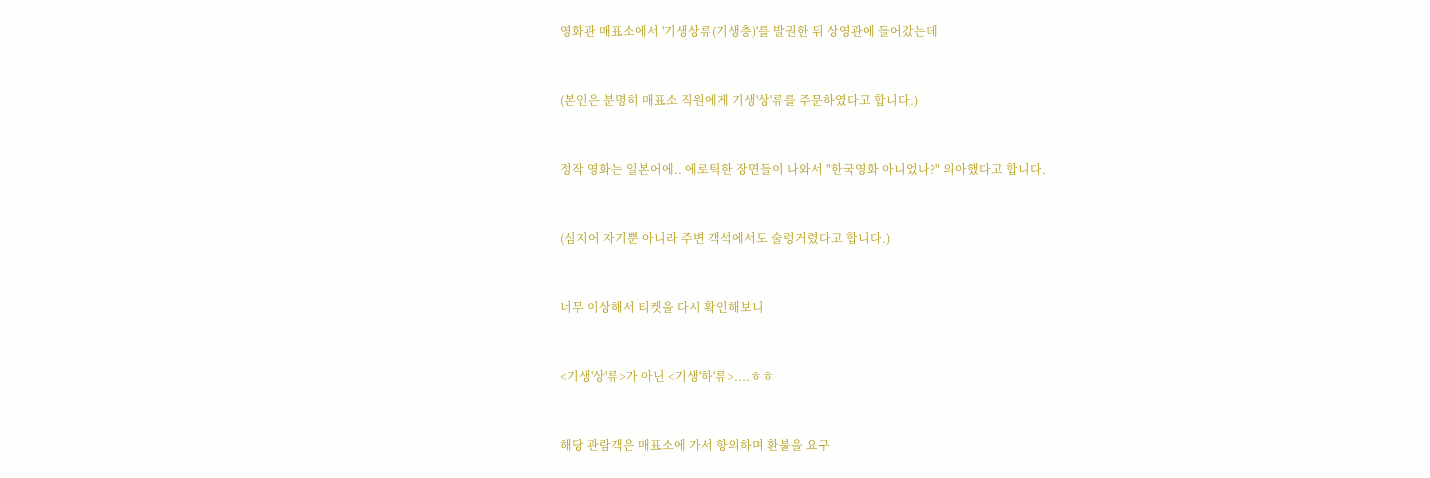영화관 매표소에서 '기생상류(기생충)'를 발권한 뒤 상영관에 들어갔는데


(본인은 분명히 매표소 직원에게 기생'상'류를 주문하였다고 합니다.)


정작 영화는 일본어에.. 에로틱한 장면들이 나와서 "한국영화 아니었나?" 의아했다고 합니다.


(심지어 자기뿐 아니라 주변 객석에서도 술렁거렸다고 합니다.)


너무 이상해서 티켓을 다시 확인해보니


<기생'상'류>가 아닌 <기생'하'류>....ㅎㅎ


해당 관람객은 매표소에 가서 항의하며 환불을 요구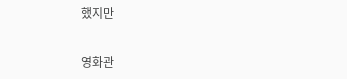했지만


영화관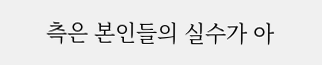측은 본인들의 실수가 아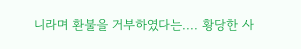니라며 환불을 거부하였다는.... 황당한 사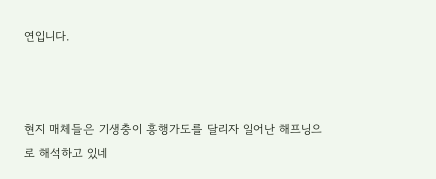연입니다.



현지 매체들은 기생충이 흥행가도를 달리자 일어난 해프닝으로 해석하고 있네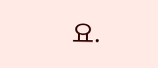요.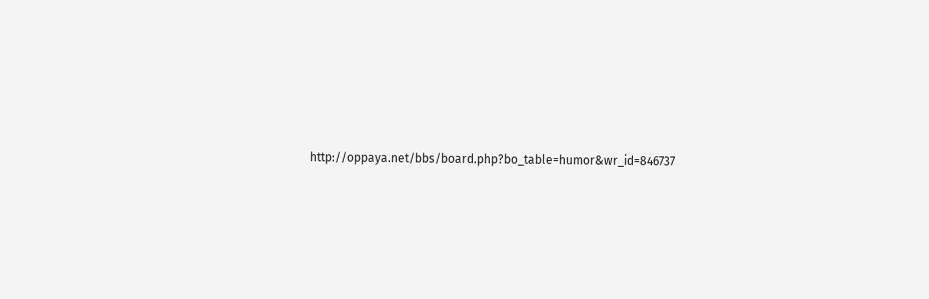http://oppaya.net/bbs/board.php?bo_table=humor&wr_id=846737